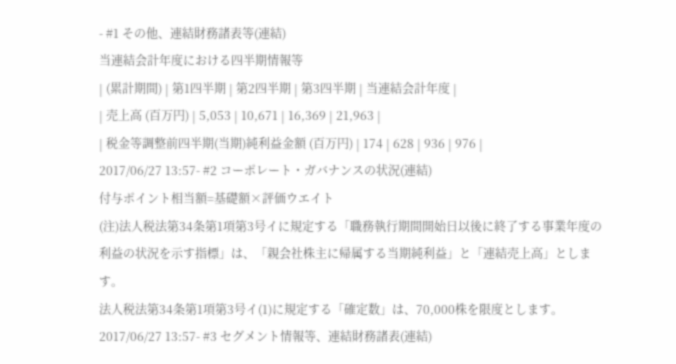- #1 その他、連結財務諸表等(連結)
当連結会計年度における四半期情報等
| (累計期間) | 第1四半期 | 第2四半期 | 第3四半期 | 当連結会計年度 |
| 売上高 (百万円) | 5,053 | 10,671 | 16,369 | 21,963 |
| 税金等調整前四半期(当期)純利益金額 (百万円) | 174 | 628 | 936 | 976 |
2017/06/27 13:57- #2 コーポレート・ガバナンスの状況(連結)
付与ポイント相当額=基礎額×評価ウエイト
(注)法人税法第34条第1項第3号イに規定する「職務執行期間開始日以後に終了する事業年度の利益の状況を示す指標」は、「親会社株主に帰属する当期純利益」と「連結売上高」とします。
法人税法第34条第1項第3号イ(1)に規定する「確定数」は、70,000株を限度とします。
2017/06/27 13:57- #3 セグメント情報等、連結財務諸表(連結)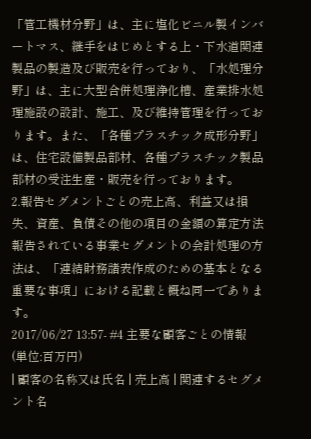「管工機材分野」は、主に塩化ビニル製インバートマス、継手をはじめとする上・下水道関連製品の製造及び販売を行っており、「水処理分野」は、主に大型合併処理浄化槽、産業排水処理施設の設計、施工、及び維持管理を行っております。また、「各種プラスチック成形分野」は、住宅設備製品部材、各種プラスチック製品部材の受注生産・販売を行っております。
2.報告セグメントごとの売上高、利益又は損失、資産、負債その他の項目の金額の算定方法
報告されている事業セグメントの会計処理の方法は、「連結財務諸表作成のための基本となる重要な事項」における記載と概ね同一であります。
2017/06/27 13:57- #4 主要な顧客ごとの情報
(単位:百万円)
| 顧客の名称又は氏名 | 売上高 | 関連するセグメント名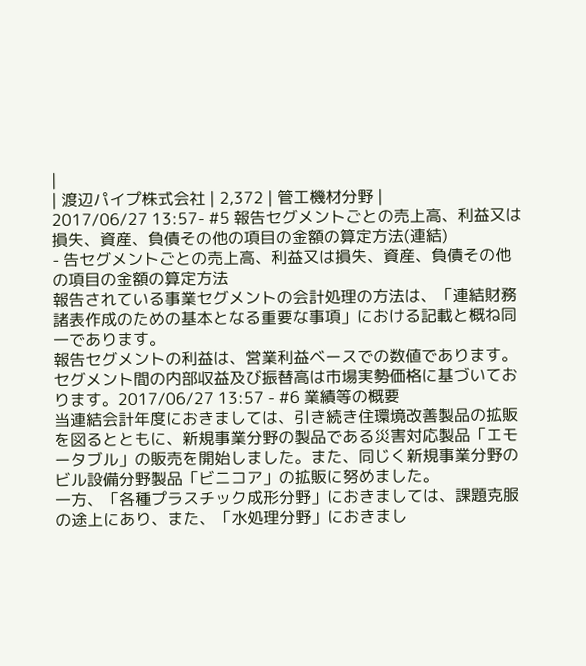|
| 渡辺パイプ株式会社 | 2,372 | 管工機材分野 |
2017/06/27 13:57- #5 報告セグメントごとの売上高、利益又は損失、資産、負債その他の項目の金額の算定方法(連結)
- 告セグメントごとの売上高、利益又は損失、資産、負債その他の項目の金額の算定方法
報告されている事業セグメントの会計処理の方法は、「連結財務諸表作成のための基本となる重要な事項」における記載と概ね同一であります。
報告セグメントの利益は、営業利益ベースでの数値であります。
セグメント間の内部収益及び振替高は市場実勢価格に基づいております。2017/06/27 13:57 - #6 業績等の概要
当連結会計年度におきましては、引き続き住環境改善製品の拡販を図るとともに、新規事業分野の製品である災害対応製品「エモータブル」の販売を開始しました。また、同じく新規事業分野のビル設備分野製品「ビニコア」の拡販に努めました。
一方、「各種プラスチック成形分野」におきましては、課題克服の途上にあり、また、「水処理分野」におきまし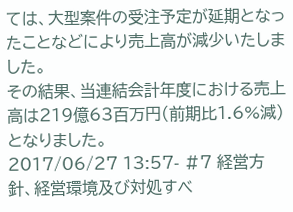ては、大型案件の受注予定が延期となったことなどにより売上高が減少いたしました。
その結果、当連結会計年度における売上高は219億63百万円(前期比1.6%減)となりました。
2017/06/27 13:57- #7 経営方針、経営環境及び対処すべ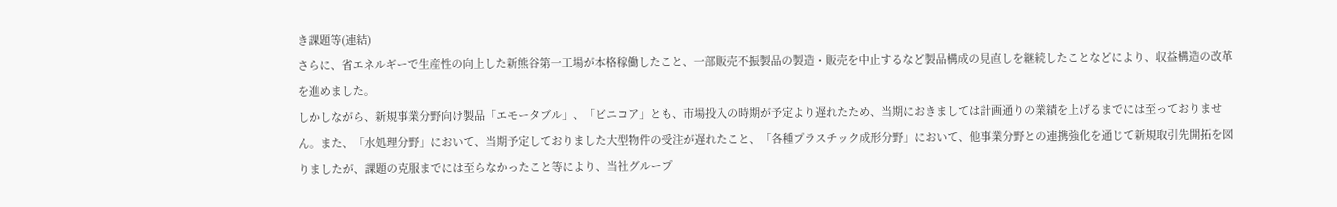き課題等(連結)
さらに、省エネルギーで生産性の向上した新熊谷第一工場が本格稼働したこと、一部販売不振製品の製造・販売を中止するなど製品構成の見直しを継続したことなどにより、収益構造の改革を進めました。
しかしながら、新規事業分野向け製品「エモータブル」、「ビニコア」とも、市場投入の時期が予定より遅れたため、当期におきましては計画通りの業績を上げるまでには至っておりません。また、「水処理分野」において、当期予定しておりました大型物件の受注が遅れたこと、「各種プラスチック成形分野」において、他事業分野との連携強化を通じて新規取引先開拓を図りましたが、課題の克服までには至らなかったこと等により、当社グループ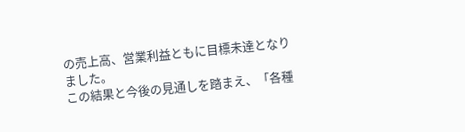の売上高、営業利益ともに目標未達となりました。
この結果と今後の見通しを踏まえ、「各種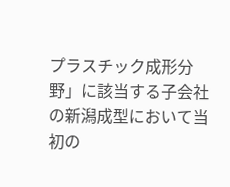プラスチック成形分野」に該当する子会社の新潟成型において当初の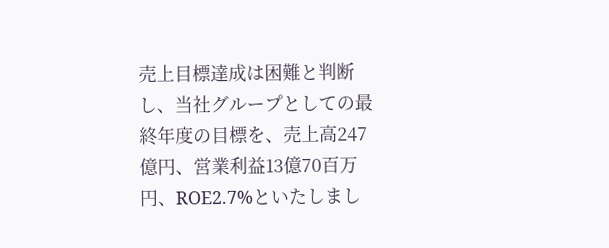売上目標達成は困難と判断し、当社グループとしての最終年度の目標を、売上高247億円、営業利益13億70百万円、ROE2.7%といたしまし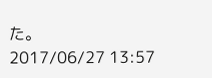た。
2017/06/27 13:57